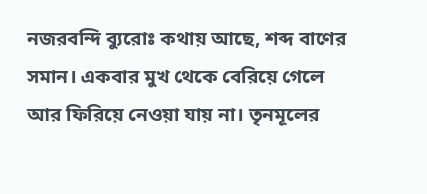নজরবন্দি ব্যুরোঃ কথায় আছে, শব্দ বাণের সমান। একবার মুখ থেকে বেরিয়ে গেলে আর ফিরিয়ে নেওয়া যায় না। তৃনমূলের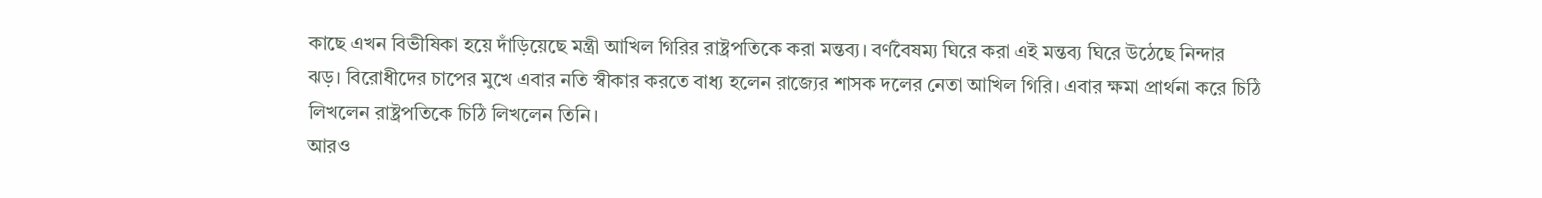কাছে এখন বিভীষিকা হয়ে দাঁড়িয়েছে মন্ত্রী আখিল গিরির রাষ্ট্রপতিকে করা মন্তব্য। বর্ণবৈষম্য ঘিরে করা এই মন্তব্য ঘিরে উঠেছে নিন্দার ঝড়। বিরোধীদের চাপের মুখে এবার নতি স্বীকার করতে বাধ্য হলেন রাজ্যের শাসক দলের নেতা আখিল গিরি। এবার ক্ষমা প্রার্থনা করে চিঠি লিখলেন রাষ্ট্রপতিকে চিঠি লিখলেন তিনি।
আরও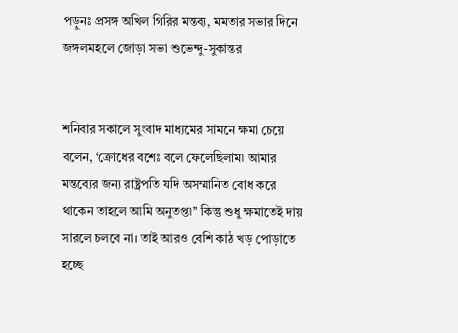পড়ুনঃ প্রসঙ্গ অখিল গিরির মন্তব্য, মমতার সভার দিনে জঙ্গলমহলে জোড়া সভা শুভেন্দু-সুকান্তর


শনিবার সকালে সুংবাদ মাধ্যমের সামনে ক্ষমা চেয়ে বলেন, ‘ক্রোধের বশেঃ বলে ফেলেছিলাম৷ আমার মন্তব্যের জন্য রাষ্ট্রপতি যদি অসম্মানিত বোধ করে থাকেন তাহলে আমি অনুতপ্ত৷’’ কিন্তু শুধু ক্ষমাতেই দায় সারলে চলবে না। তাই আরও বেশি কাঠ খড় পোড়াতে হচ্ছে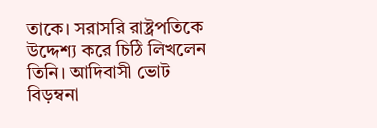তাকে। সরাসরি রাষ্ট্রপতিকে উদ্দেশ্য করে চিঠি লিখলেন তিনি। আদিবাসী ভোট বিড়ম্বনা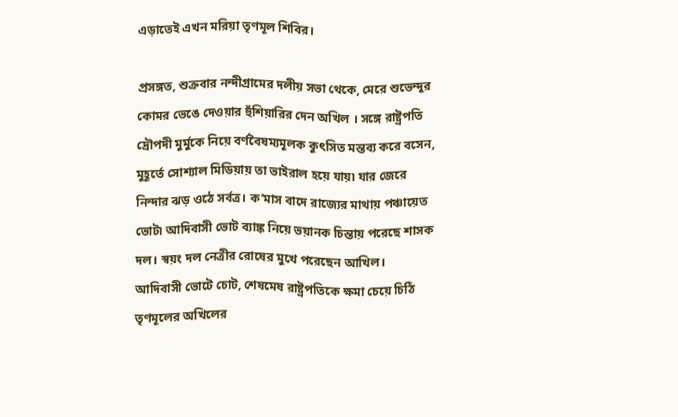এড়াতেই এখন মরিয়া তৃণমূল শিবির।

প্রসঙ্গত, শুক্রবার নন্দীগ্রামের দলীয় সভা থেকে, মেরে শুভেন্দুর কোমর ভেঙে দেওয়ার হুঁশিয়ারির দেন অখিল । সঙ্গে রাষ্ট্রপতি দ্রৌপদী মুর্মুকে নিয়ে বর্ণবৈষম্যমূলক কুৎসিত মন্তব্য করে বসেন, মুহূর্তে সোশ্যাল মিডিয়ায় তা ভাইরাল হয়ে যায়৷ যার জেরে নিন্দার ঝড় ওঠে সর্বত্র। ক’মাস বাদে রাজ্যের মাথায় পঞ্চায়েত ভোট৷ আদিবাসী ভোট ব্যাঙ্ক নিয়ে ভয়ানক চিন্তায় পরেছে শাসক দল। স্বয়ং দল নেত্রীর রোষের মুখে পরেছেন আখিল।
আদিবাসী ভোটে চোট, শেষমেষ রাষ্ট্রপতিকে ক্ষমা চেয়ে চিঠি তৃণমূলের অখিলের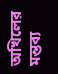অখিলের মন্তব্য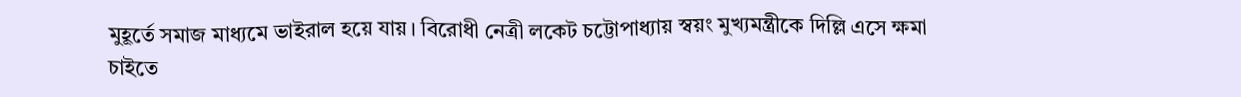মুহূর্তে সমাজ মাধ্যমে ভাইরাল হয়ে যায়। বিরোধী নেত্রী লকেট চট্টোপাধ্যায় স্বয়ং মুখ্যমন্ত্রীকে দিল্লি এসে ক্ষমা চাইতে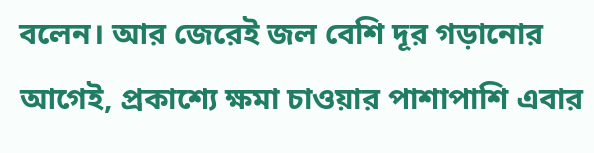বলেন। আর জেরেই জল বেশি দূর গড়ানোর আগেই, প্রকাশ্যে ক্ষমা চাওয়ার পাশাপাশি এবার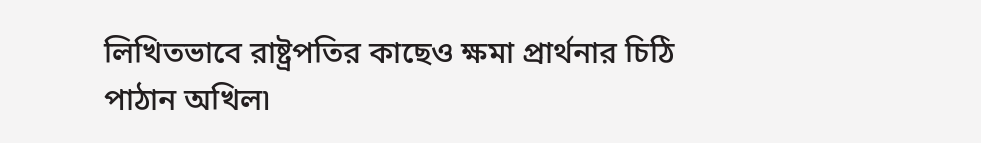লিখিতভাবে রাষ্ট্রপতির কাছেও ক্ষমা প্রার্থনার চিঠি পাঠান অখিল৷